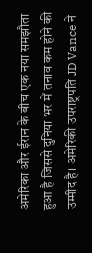अमेरिका और ईरान के बीच एक नया समझौता हुआ है जिससे दुनिया भर में तनाव कम होने की उम्मीद है। अमेरिकी उपराष्ट्रपति JD Vance ने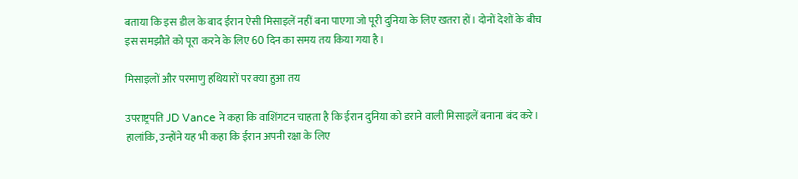बताया कि इस डील के बाद ईरान ऐसी मिसाइलें नहीं बना पाएगा जो पूरी दुनिया के लिए खतरा हों। दोनों देशों के बीच इस समझौते को पूरा करने के लिए 60 दिन का समय तय किया गया है।

मिसाइलों और परमाणु हथियारों पर क्या हुआ तय

उपराष्ट्रपति JD Vance ने कहा कि वाशिंगटन चाहता है कि ईरान दुनिया को डराने वाली मिसाइलें बनाना बंद करे। हालांकि, उन्होंने यह भी कहा कि ईरान अपनी रक्षा के लिए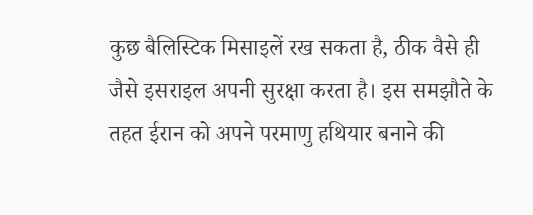कुछ बैलिस्टिक मिसाइलें रख सकता है, ठीक वैसे ही जैसे इसराइल अपनी सुरक्षा करता है। इस समझौते के तहत ईरान को अपने परमाणु हथियार बनाने की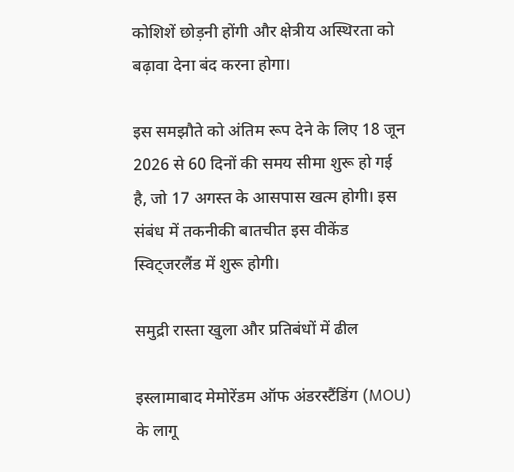कोशिशें छोड़नी होंगी और क्षेत्रीय अस्थिरता को बढ़ावा देना बंद करना होगा।

इस समझौते को अंतिम रूप देने के लिए 18 जून 2026 से 60 दिनों की समय सीमा शुरू हो गई है, जो 17 अगस्त के आसपास खत्म होगी। इस संबंध में तकनीकी बातचीत इस वीकेंड स्विट्जरलैंड में शुरू होगी।

समुद्री रास्ता खुला और प्रतिबंधों में ढील

इस्लामाबाद मेमोरेंडम ऑफ अंडरस्टैंडिंग (MOU) के लागू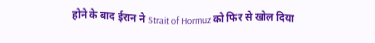होने के बाद ईरान ने Strait of Hormuz को फिर से खोल दिया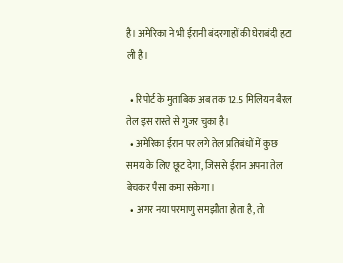है। अमेरिका ने भी ईरानी बंदरगाहों की घेराबंदी हटा ली है।

  • रिपोर्ट के मुताबिक अब तक 12.5 मिलियन बैरल तेल इस रास्ते से गुजर चुका है।
  • अमेरिका ईरान पर लगे तेल प्रतिबंधों में कुछ समय के लिए छूट देगा, जिससे ईरान अपना तेल बेचकर पैसा कमा सकेगा।
  • अगर नया परमाणु समझौता होता है, तो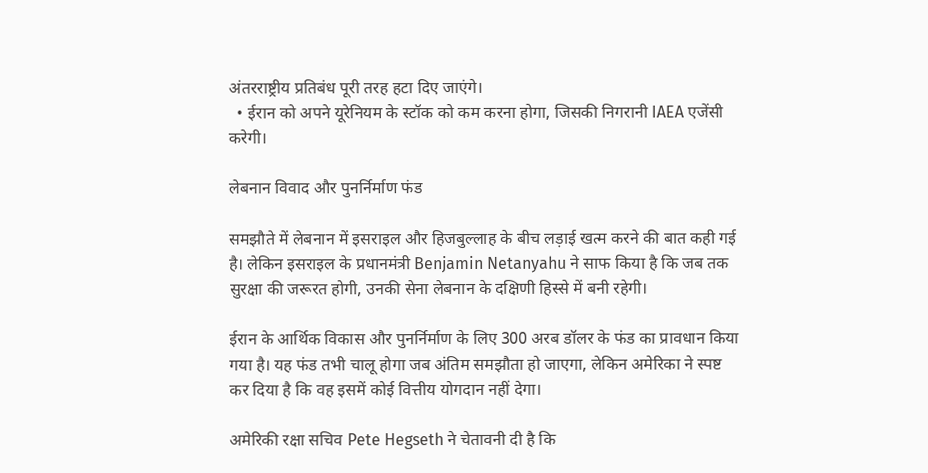अंतरराष्ट्रीय प्रतिबंध पूरी तरह हटा दिए जाएंगे।
  • ईरान को अपने यूरेनियम के स्टॉक को कम करना होगा, जिसकी निगरानी IAEA एजेंसी करेगी।

लेबनान विवाद और पुनर्निर्माण फंड

समझौते में लेबनान में इसराइल और हिजबुल्लाह के बीच लड़ाई खत्म करने की बात कही गई है। लेकिन इसराइल के प्रधानमंत्री Benjamin Netanyahu ने साफ किया है कि जब तक सुरक्षा की जरूरत होगी, उनकी सेना लेबनान के दक्षिणी हिस्से में बनी रहेगी।

ईरान के आर्थिक विकास और पुनर्निर्माण के लिए 300 अरब डॉलर के फंड का प्रावधान किया गया है। यह फंड तभी चालू होगा जब अंतिम समझौता हो जाएगा, लेकिन अमेरिका ने स्पष्ट कर दिया है कि वह इसमें कोई वित्तीय योगदान नहीं देगा।

अमेरिकी रक्षा सचिव Pete Hegseth ने चेतावनी दी है कि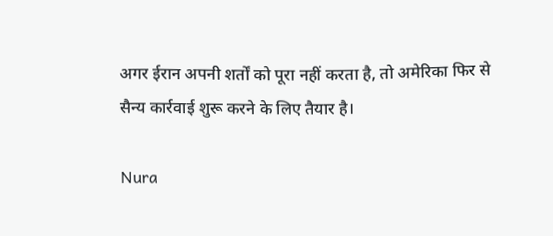अगर ईरान अपनी शर्तों को पूरा नहीं करता है, तो अमेरिका फिर से सैन्य कार्रवाई शुरू करने के लिए तैयार है।

Nura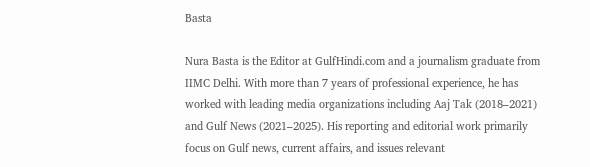Basta

Nura Basta is the Editor at GulfHindi.com and a journalism graduate from IIMC Delhi. With more than 7 years of professional experience, he has worked with leading media organizations including Aaj Tak (2018–2021) and Gulf News (2021–2025). His reporting and editorial work primarily focus on Gulf news, current affairs, and issues relevant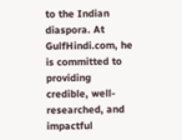to the Indian diaspora. At GulfHindi.com, he is committed to providing credible, well-researched, and impactful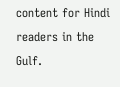content for Hindi readers in the Gulf.